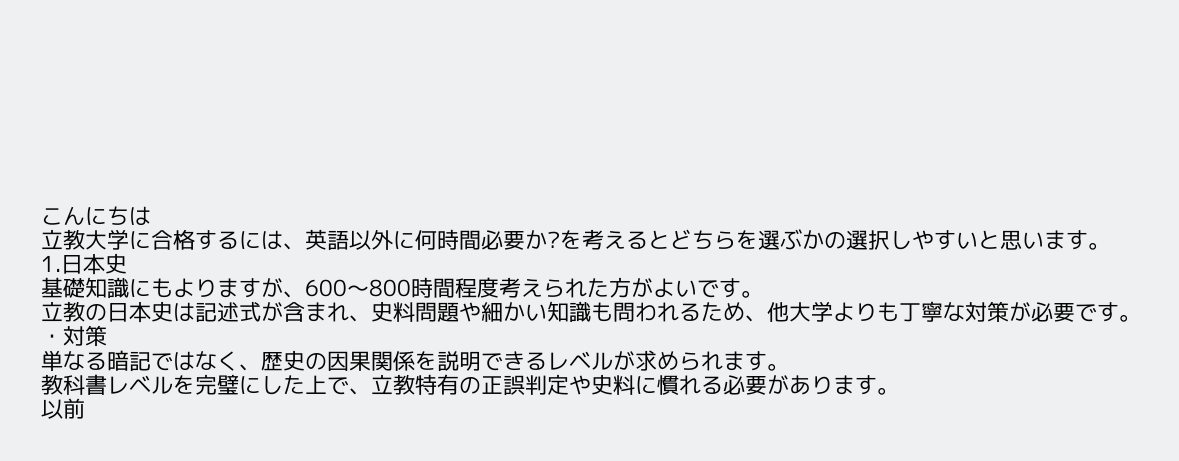こんにちは
立教大学に合格するには、英語以外に何時間必要か?を考えるとどちらを選ぶかの選択しやすいと思います。
1.日本史
基礎知識にもよりますが、600〜800時間程度考えられた方がよいです。
立教の日本史は記述式が含まれ、史料問題や細かい知識も問われるため、他大学よりも丁寧な対策が必要です。
・対策
単なる暗記ではなく、歴史の因果関係を説明できるレベルが求められます。
教科書レベルを完璧にした上で、立教特有の正誤判定や史料に慣れる必要があります。
以前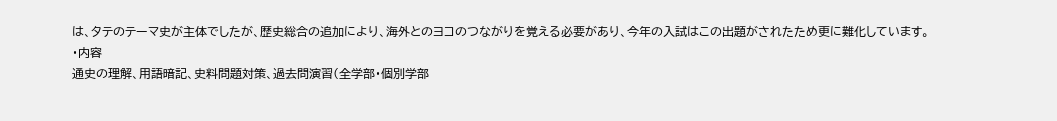は、タテのテーマ史が主体でしたが、歴史総合の追加により、海外とのヨコのつながりを覚える必要があり、今年の入試はこの出題がされたため更に難化しています。
・内容
通史の理解、用語暗記、史料問題対策、過去問演習(全学部・個別学部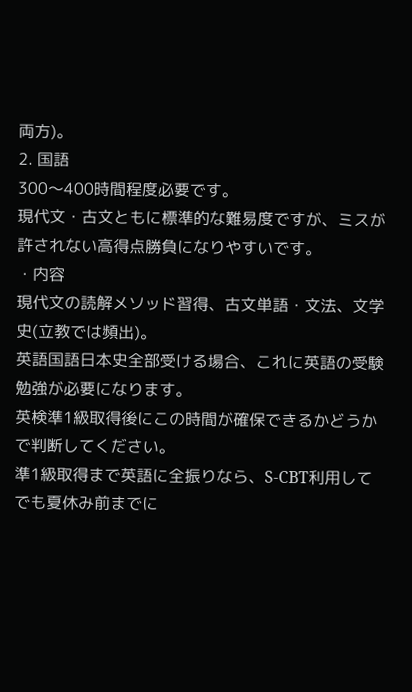両方)。
2. 国語
300〜400時間程度必要です。
現代文・古文ともに標準的な難易度ですが、ミスが許されない高得点勝負になりやすいです。
・内容
現代文の読解メソッド習得、古文単語・文法、文学史(立教では頻出)。
英語国語日本史全部受ける場合、これに英語の受験勉強が必要になります。
英検準1級取得後にこの時間が確保できるかどうかで判断してください。
準1級取得まで英語に全振りなら、S-CBT利用してでも夏休み前までに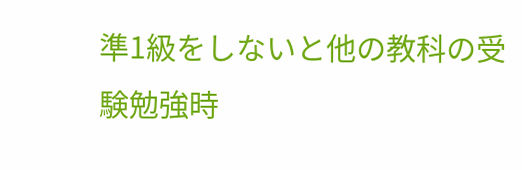準1級をしないと他の教科の受験勉強時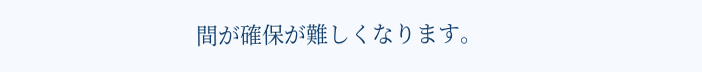間が確保が難しくなります。